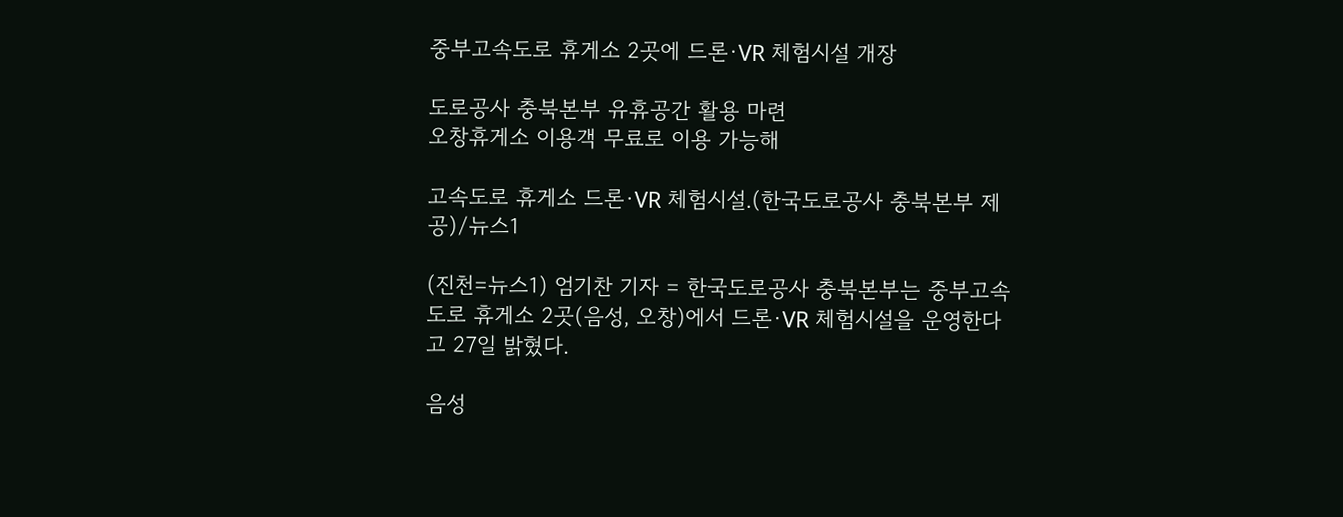중부고속도로 휴게소 2곳에 드론·VR 체험시설 개장

도로공사 충북본부 유휴공간 활용 마련
오창휴게소 이용객 무료로 이용 가능해

고속도로 휴게소 드론·VR 체험시설.(한국도로공사 충북본부 제공)/뉴스1

(진천=뉴스1) 엄기찬 기자 = 한국도로공사 충북본부는 중부고속도로 휴게소 2곳(음성, 오창)에서 드론·VR 체험시설을 운영한다고 27일 밝혔다.

음성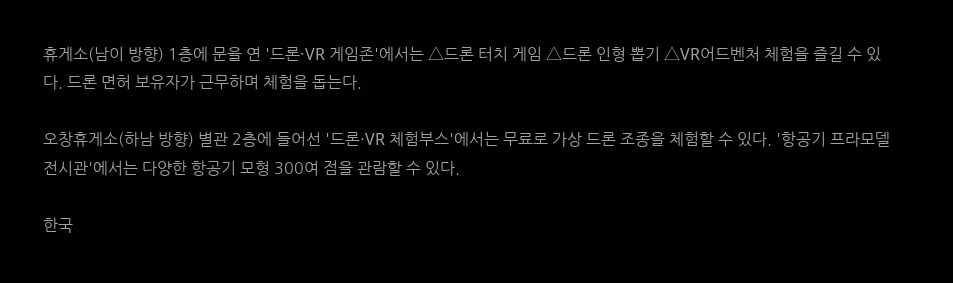휴게소(남이 방향) 1층에 문을 연 '드론·VR 게임존'에서는 △드론 터치 게임 △드론 인형 뽑기 △VR어드벤처 체험을 즐길 수 있다. 드론 면허 보유자가 근무하며 체험을 돕는다.

오창휴게소(하남 방향) 별관 2층에 들어선 '드론·VR 체험부스'에서는 무료로 가상 드론 조종을 체험할 수 있다. '항공기 프라모델 전시관'에서는 다양한 항공기 모형 300여 점을 관람할 수 있다.

한국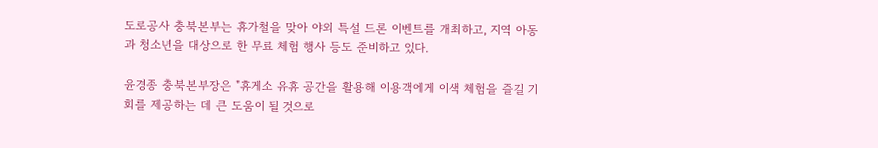도로공사 충북본부는 휴가철을 맞아 야외 특설 드론 이벤트를 개최하고, 지역 아동과 청소년을 대상으로 한 무료 체험 행사 등도 준비하고 있다.

윤경종 충북본부장은 "휴게소 유휴 공간을 활용해 이용객에게 이색 체험을 즐길 기회를 제공하는 데 큰 도움이 될 것으로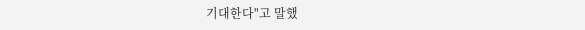기대한다"고 말했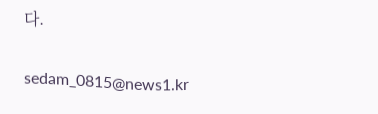다.

sedam_0815@news1.kr